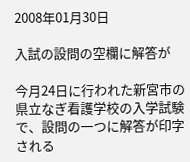2008年01月30日

入試の設問の空欄に解答が

今月24日に行われた新宮市の県立なぎ看護学校の入学試験で、設問の一つに解答が印字される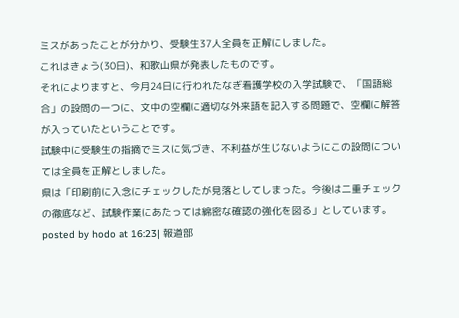ミスがあったことが分かり、受験生37人全員を正解にしました。
これはきょう(30日)、和歌山県が発表したものです。
それによりますと、今月24日に行われたなぎ看護学校の入学試験で、「国語総合」の設問の一つに、文中の空欄に適切な外来語を記入する問題で、空欄に解答が入っていたということです。
試験中に受験生の指摘でミスに気づき、不利益が生じないようにこの設問については全員を正解としました。
県は「印刷前に入念にチェックしたが見落としてしまった。今後は二重チェックの徹底など、試験作業にあたっては綿密な確認の強化を図る」としています。
posted by hodo at 16:23| 報道部